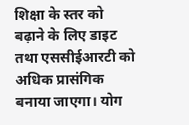शिक्षा के स्तर को बढ़ाने के लिए डाइट तथा एससीईआरटी को अधिक प्रासंगिक बनाया जाएगा। योग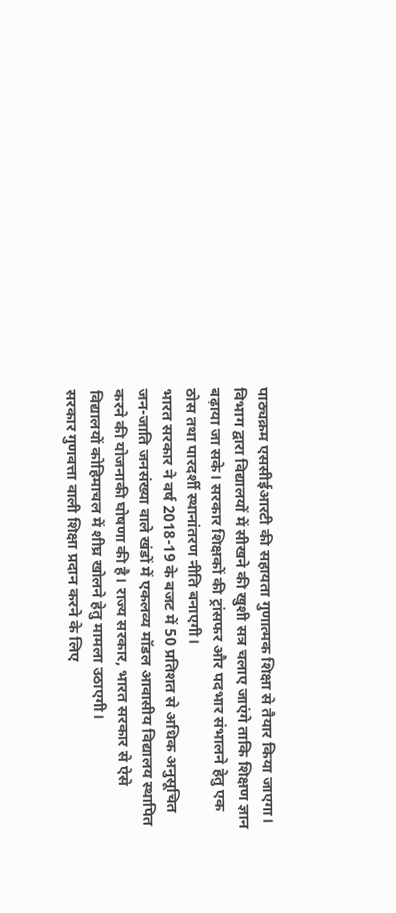पाठ्यक्रम एससीईआरटी की सहायता गुणात्मक शिक्षा से तैयार किया जाएगा।
विभाग द्वारा विद्यालयों में सीखने की खुशी सत्र चलाए जाएंगे ताकि शिक्षण ज्ञान बढ़ाया जा सके। सरकार शिक्षकों की ट्रांसफर और पदभार संभालने हेतु एक ठोस तथा पारदर्शी स्थानांतरण नीति बनाएगी।
भारत सरकार ने वर्ष 2018-19 के बजट में 50 प्रतिशत से अधिक अनुसूचित जन-जाति जनसंख्या वाले खंडों में एकलव्य मॉडल आवासीय विद्यालय स्थापित करने की योजनाकी घोषणा की है। राज्य सरकार, भारत सरकार से ऐसे विद्यालयों कोहिमाचल में शीघ्र खोलने हेतु मामला उठाएगी।
सरकार गुणवत्ता वाली शिक्षा प्रदान करने के लिए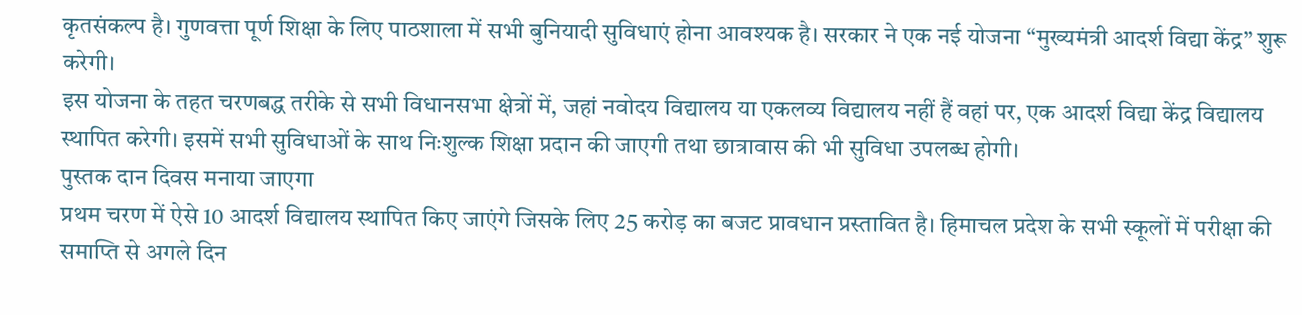कृतसंकल्प है। गुणवत्ता पूर्ण शिक्षा के लिए पाठशाला में सभी बुनियादी सुविधाएं होना आवश्यक है। सरकार ने एक नई योजना “मुख्यमंत्री आदर्श विद्या केंद्र” शुरू करेगी।
इस योजना के तहत चरणबद्ध तरीके से सभी विधानसभा क्षेत्रों में, जहां नवोदय विद्यालय या एकलव्य विद्यालय नहीं हैं वहां पर, एक आदर्श विद्या केंद्र विद्यालय स्थापित करेगी। इसमें सभी सुविधाओं के साथ निःशुल्क शिक्षा प्रदान की जाएगी तथा छात्रावास की भी सुविधा उपलब्ध होगी।
पुस्तक दान दिवस मनाया जाएगा
प्रथम चरण में ऐसे 10 आदर्श विद्यालय स्थापित किए जाएंगे जिसके लिए 25 करोड़ का बजट प्रावधान प्रस्तावित है। हिमाचल प्रदेश के सभी स्कूलों में परीक्षा की समाप्ति से अगले दिन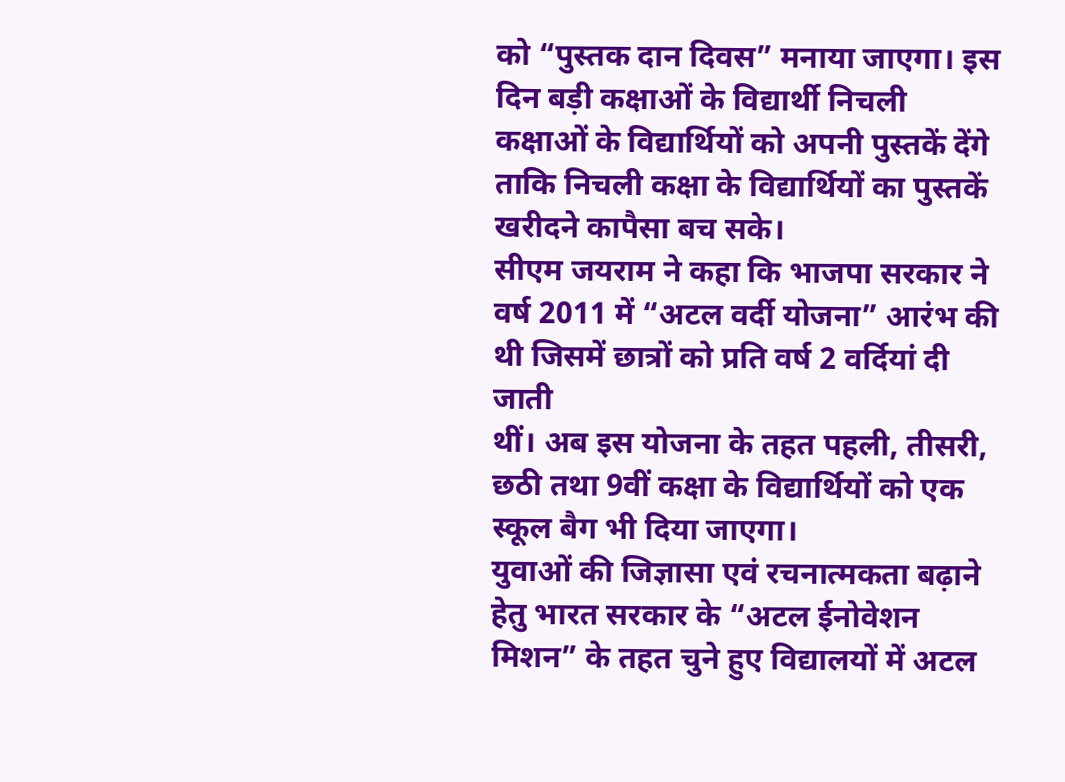को “पुस्तक दान दिवस” मनाया जाएगा। इस दिन बड़ी कक्षाओं के विद्यार्थी निचली कक्षाओं के विद्यार्थियों को अपनी पुस्तकें देंगे ताकि निचली कक्षा के विद्यार्थियों का पुस्तकें खरीदने कापैसा बच सके।
सीएम जयराम ने कहा कि भाजपा सरकार ने वर्ष 2011 में “अटल वर्दी योजना” आरंभ की थी जिसमें छात्रों को प्रति वर्ष 2 वर्दियां दी जाती
थीं। अब इस योजना के तहत पहली, तीसरी, छठी तथा 9वीं कक्षा के विद्यार्थियों को एक स्कूल बैग भी दिया जाएगा।
युवाओं की जिज्ञासा एवं रचनात्मकता बढ़ाने हेतु भारत सरकार के “अटल ईनोवेशन मिशन” के तहत चुने हुए विद्यालयों में अटल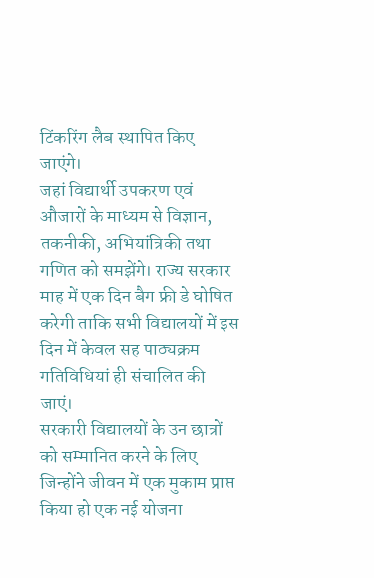टिंकरिंग लैब स्थापित किए जाएंगे।
जहां विद्यार्थी उपकरण एवं औजारों के माध्यम से विज्ञान, तकनीकी, अभियांत्रिकी तथा गणित को समझेंगे। राज्य सरकार माह में एक दिन बैग फ्री डे घोषित करेगी ताकि सभी विद्यालयों में इस दिन में केवल सह पाठ्यक्रम गतिविधियां ही संचालित की जाएं।
सरकारी विद्यालयों के उन छात्रों को सम्मानित करने के लिए जिन्होंने जीवन में एक मुकाम प्राप्त किया हो एक नई योजना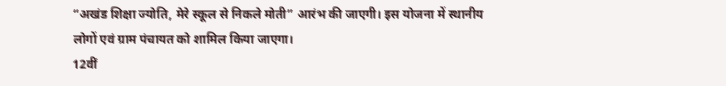“अखंड शिक्षा ज्योति, मेरे स्कूल से निकले मोती” आरंभ की जाएगी। इस योजना में स्थानीय लोगों एवं ग्राम पंचायत को शामिल किया जाएगा।
12वीं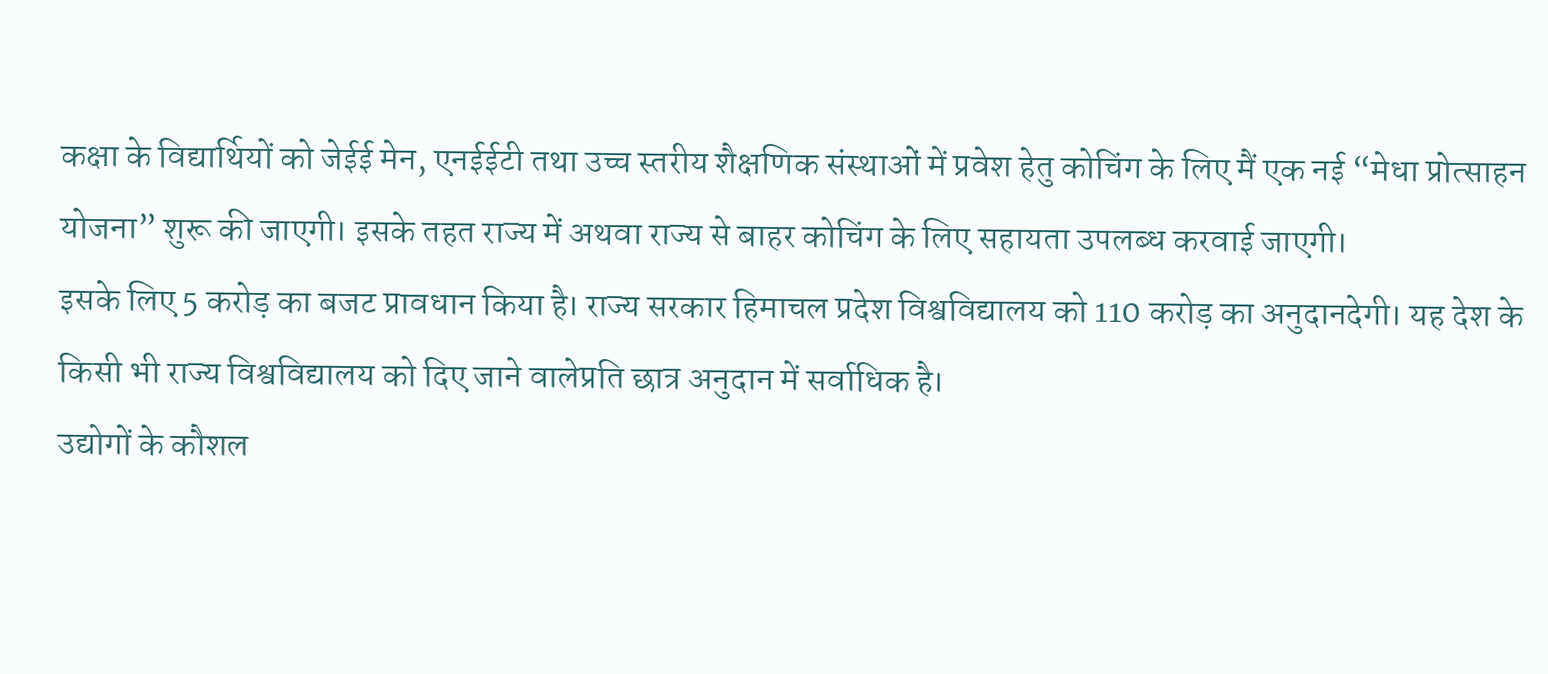कक्षा के विद्यार्थियों को जेईई मेन, एनईईटी तथा उच्च स्तरीय शैक्षणिक संस्थाओं में प्रवेश हेतु कोचिंग के लिए मैं एक नई “मेधा प्रोत्साहन योजना” शुरू की जाएगी। इसके तहत राज्य में अथवा राज्य से बाहर कोचिंग के लिए सहायता उपलब्ध करवाई जाएगी।
इसके लिए 5 करोड़ का बजट प्रावधान किया है। राज्य सरकार हिमाचल प्रदेश विश्वविद्यालय को 110 करोड़ का अनुदानदेगी। यह देश के किसी भी राज्य विश्वविद्यालय को दिए जाने वालेप्रति छात्र अनुदान में सर्वाधिक है।
उद्योगों के कौशल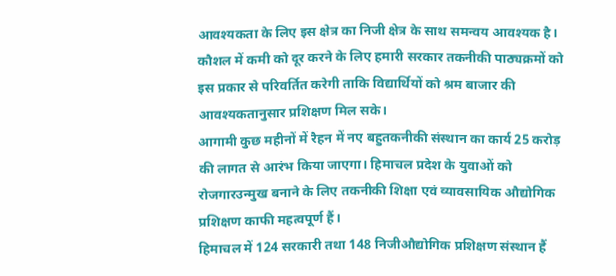आवश्यकता के लिए इस क्षेत्र का निजी क्षेत्र के साथ समन्वय आवश्यक है। कौशल में कमी को दूर करने के लिए हमारी सरकार तकनीकी पाठ्यक्रमों को इस प्रकार से परिवर्तित करेगी ताकि विद्यार्थियों को श्रम बाजार की आवश्यकतानुसार प्रशिक्षण मिल सके।
आगामी कुछ महीनों में रैहन में नए बहुतकनीकी संस्थान का कार्य 25 करोड़ की लागत से आरंभ किया जाएगा। हिमाचल प्रदेश के युवाओं को रोजगारउन्मुख बनाने के लिए तकनीकी शिक्षा एवं व्यावसायिक औद्योगिक प्रशिक्षण काफी महत्वपूर्ण हैं।
हिमाचल में 124 सरकारी तथा 148 निजीऔद्योगिक प्रशिक्षण संस्थान हैं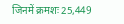जिनमें क्रमशः 25,449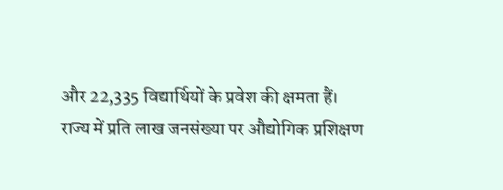और 22,335 विद्यार्थियों के प्रवेश की क्षमता हैं।
राज्य में प्रति लाख जनसंख्या पर औद्योगिक प्रशिक्षण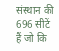संस्थान की 696 सीटें हैं जो कि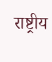राष्ट्रीय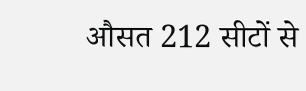औसत 212 सीटों से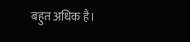बहुत अधिक है।